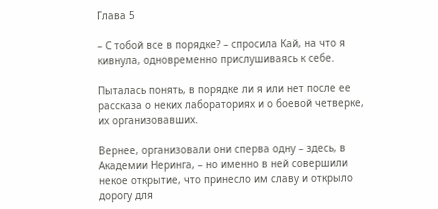Глава 5

– С тобой все в порядке? – спросила Кай, на что я кивнула, одновременно прислушиваясь к себе.

Пыталась понять, в порядке ли я или нет после ее рассказа о неких лабораториях и о боевой четверке, их организовавших.

Вернее, организовали они сперва одну – здесь, в Академии Неринга, – но именно в ней совершили некое открытие, что принесло им славу и открыло дорогу для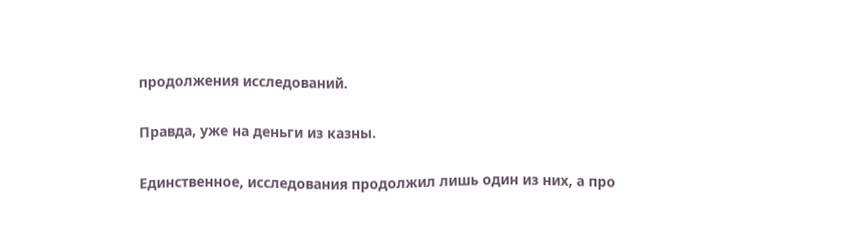продолжения исследований.

Правда, уже на деньги из казны.

Единственное, исследования продолжил лишь один из них, а про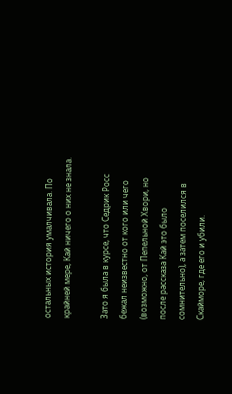остальных история умалчивала. По крайней мере, Кай ничего о них не знала.

Зато я была в курсе, что Седрик Росс бежал неизвестно от кого или чего (возможно, от Пепельной Хвори, но после рассказа Кай это было сомнительно), а затем поселился в Скайморе, где его и убили.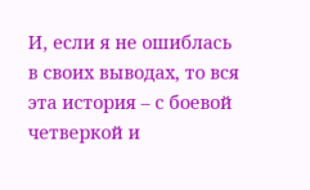И, если я не ошиблась в своих выводах, то вся эта история – с боевой четверкой и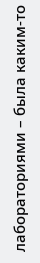лабораториями – была каким-то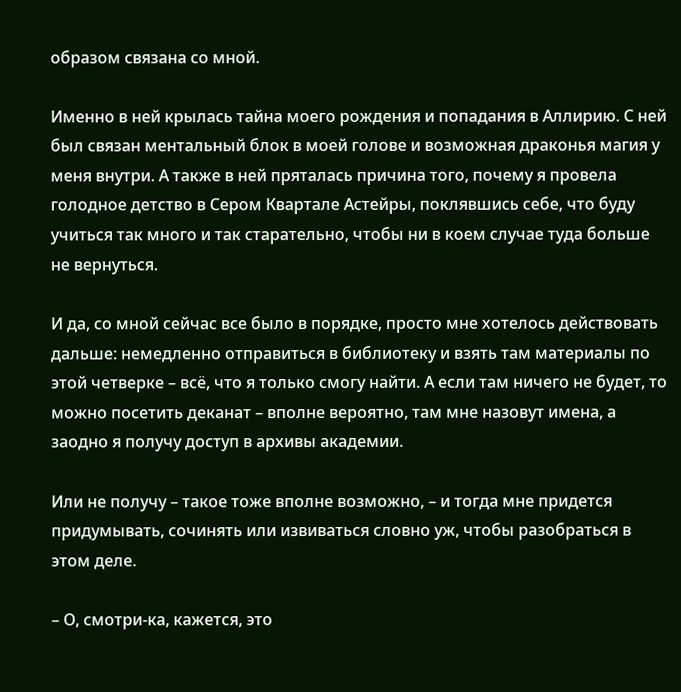образом связана со мной.

Именно в ней крылась тайна моего рождения и попадания в Аллирию. С ней был связан ментальный блок в моей голове и возможная драконья магия у меня внутри. А также в ней пряталась причина того, почему я провела голодное детство в Сером Квартале Астейры, поклявшись себе, что буду учиться так много и так старательно, чтобы ни в коем случае туда больше не вернуться.

И да, со мной сейчас все было в порядке, просто мне хотелось действовать дальше: немедленно отправиться в библиотеку и взять там материалы по этой четверке – всё, что я только смогу найти. А если там ничего не будет, то можно посетить деканат – вполне вероятно, там мне назовут имена, а заодно я получу доступ в архивы академии.

Или не получу – такое тоже вполне возможно, – и тогда мне придется придумывать, сочинять или извиваться словно уж, чтобы разобраться в этом деле.

– О, смотри-ка, кажется, это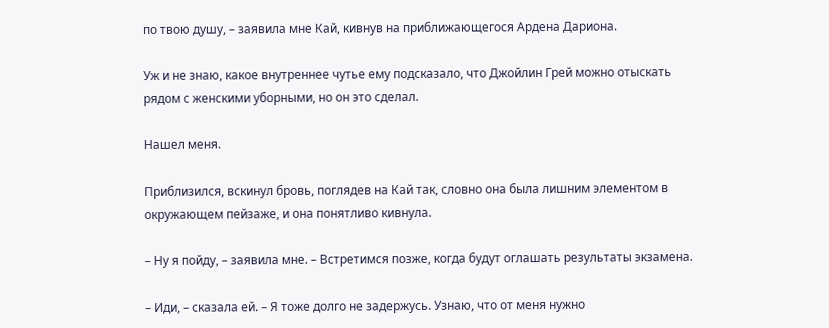по твою душу, – заявила мне Кай, кивнув на приближающегося Ардена Дариона.

Уж и не знаю, какое внутреннее чутье ему подсказало, что Джойлин Грей можно отыскать рядом с женскими уборными, но он это сделал.

Нашел меня.

Приблизился, вскинул бровь, поглядев на Кай так, словно она была лишним элементом в окружающем пейзаже, и она понятливо кивнула.

– Ну я пойду, – заявила мне. – Встретимся позже, когда будут оглашать результаты экзамена.

– Иди, – сказала ей. – Я тоже долго не задержусь. Узнаю, что от меня нужно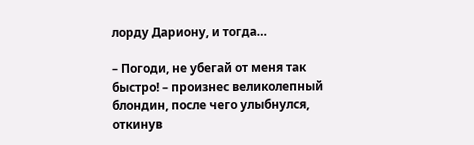лорду Дариону, и тогда…

– Погоди, не убегай от меня так быстро! – произнес великолепный блондин, после чего улыбнулся, откинув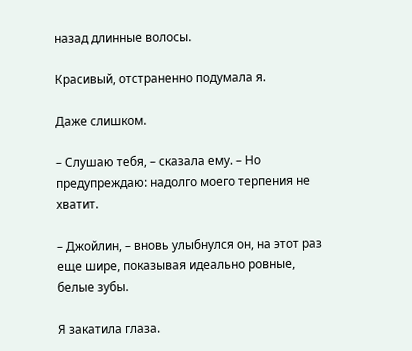назад длинные волосы.

Красивый, отстраненно подумала я.

Даже слишком.

– Слушаю тебя, – сказала ему. – Но предупреждаю: надолго моего терпения не хватит.

– Джойлин, – вновь улыбнулся он, на этот раз еще шире, показывая идеально ровные, белые зубы.

Я закатила глаза.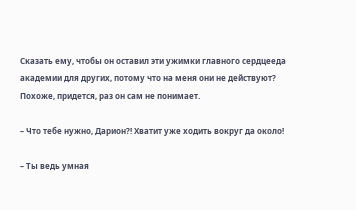Сказать ему, чтобы он оставил эти ужимки главного сердцееда академии для других, потому что на меня они не действуют? Похоже, придется, раз он сам не понимает.

– Что тебе нужно, Дарион?! Хватит уже ходить вокруг да около!

– Ты ведь умная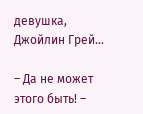девушка, Джойлин Грей…

– Да не может этого быть! –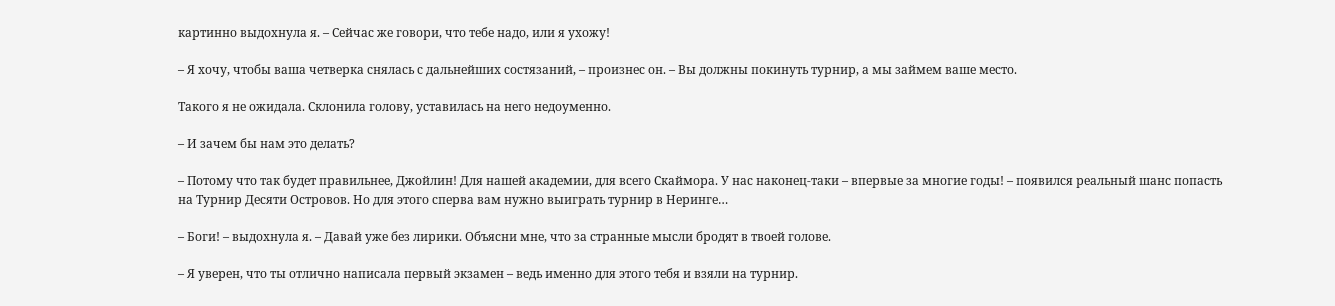картинно выдохнула я. – Сейчас же говори, что тебе надо, или я ухожу!

– Я хочу, чтобы ваша четверка снялась с дальнейших состязаний, – произнес он. – Вы должны покинуть турнир, а мы займем ваше место.

Такого я не ожидала. Склонила голову, уставилась на него недоуменно.

– И зачем бы нам это делать?

– Потому что так будет правильнее, Джойлин! Для нашей академии, для всего Скаймора. У нас наконец-таки – впервые за многие годы! – появился реальный шанс попасть на Турнир Десяти Островов. Но для этого сперва вам нужно выиграть турнир в Неринге…

– Боги! – выдохнула я. – Давай уже без лирики. Объясни мне, что за странные мысли бродят в твоей голове.

– Я уверен, что ты отлично написала первый экзамен – ведь именно для этого тебя и взяли на турнир.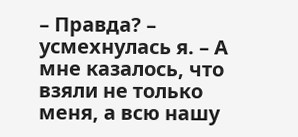– Правда? – усмехнулась я. – А мне казалось, что взяли не только меня, а всю нашу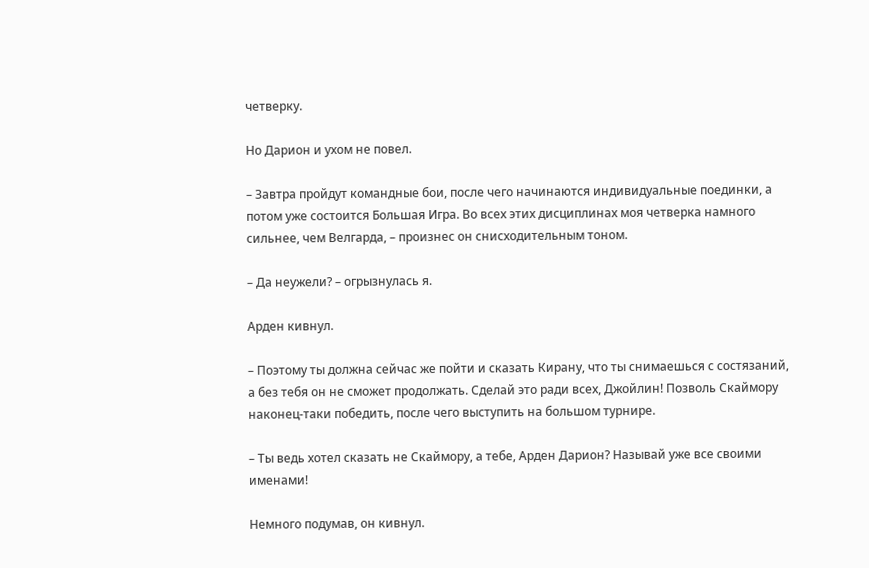четверку.

Но Дарион и ухом не повел.

– Завтра пройдут командные бои, после чего начинаются индивидуальные поединки, а потом уже состоится Большая Игра. Во всех этих дисциплинах моя четверка намного сильнее, чем Велгарда, – произнес он снисходительным тоном.

– Да неужели? – огрызнулась я.

Арден кивнул.

– Поэтому ты должна сейчас же пойти и сказать Кирану, что ты снимаешься с состязаний, а без тебя он не сможет продолжать. Сделай это ради всех, Джойлин! Позволь Скаймору наконец-таки победить, после чего выступить на большом турнире.

– Ты ведь хотел сказать не Скаймору, а тебе, Арден Дарион? Называй уже все своими именами!

Немного подумав, он кивнул.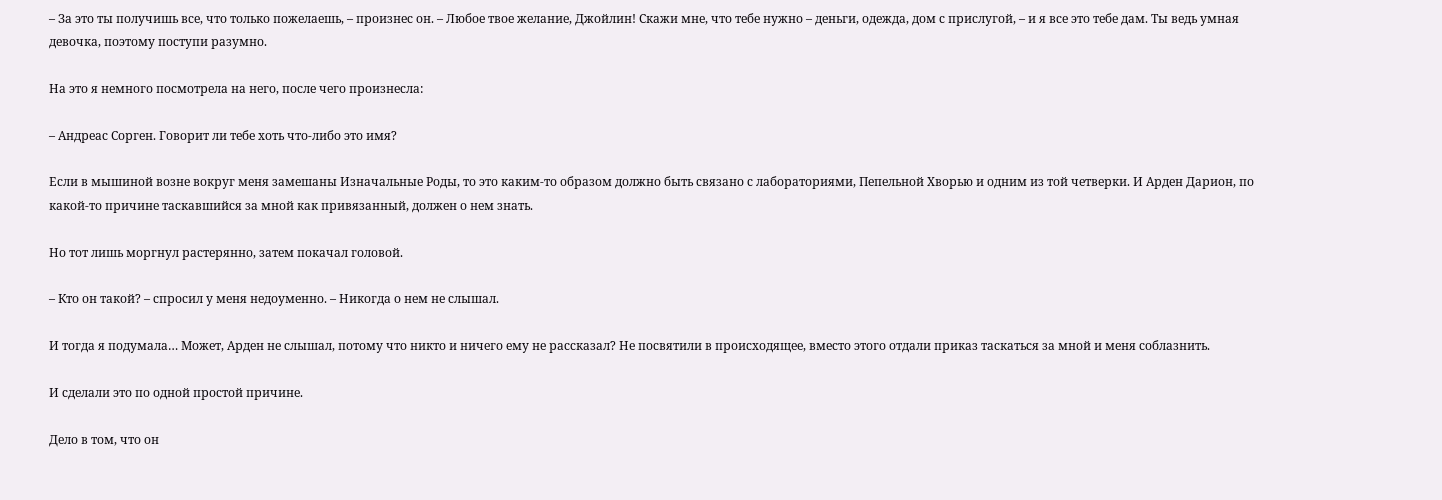– За это ты получишь все, что только пожелаешь, – произнес он. – Любое твое желание, Джойлин! Скажи мне, что тебе нужно – деньги, одежда, дом с прислугой, – и я все это тебе дам. Ты ведь умная девочка, поэтому поступи разумно.

На это я немного посмотрела на него, после чего произнесла:

– Андреас Сорген. Говорит ли тебе хоть что-либо это имя?

Если в мышиной возне вокруг меня замешаны Изначальные Роды, то это каким-то образом должно быть связано с лабораториями, Пепельной Хворью и одним из той четверки. И Арден Дарион, по какой-то причине таскавшийся за мной как привязанный, должен о нем знать.

Но тот лишь моргнул растерянно, затем покачал головой.

– Кто он такой? – спросил у меня недоуменно. – Никогда о нем не слышал.

И тогда я подумала… Может, Арден не слышал, потому что никто и ничего ему не рассказал? Не посвятили в происходящее, вместо этого отдали приказ таскаться за мной и меня соблазнить.

И сделали это по одной простой причине.

Дело в том, что он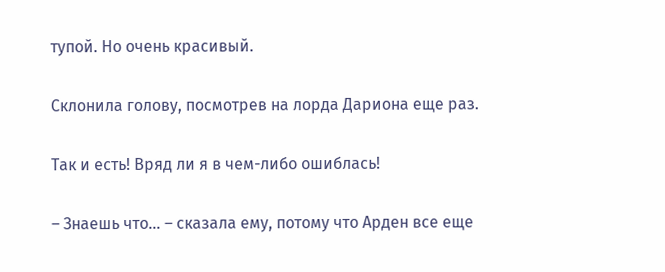тупой. Но очень красивый.

Склонила голову, посмотрев на лорда Дариона еще раз.

Так и есть! Вряд ли я в чем-либо ошиблась!

– Знаешь что… – сказала ему, потому что Арден все еще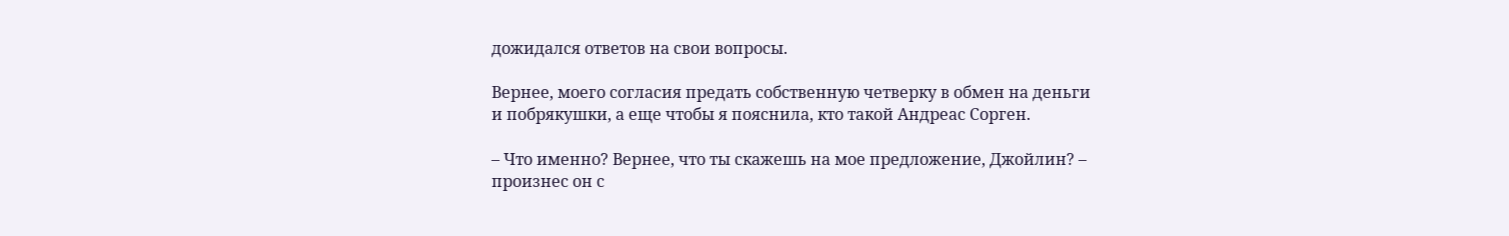дожидался ответов на свои вопросы.

Вернее, моего согласия предать собственную четверку в обмен на деньги и побрякушки, а еще чтобы я пояснила, кто такой Андреас Сорген.

– Что именно? Вернее, что ты скажешь на мое предложение, Джойлин? – произнес он с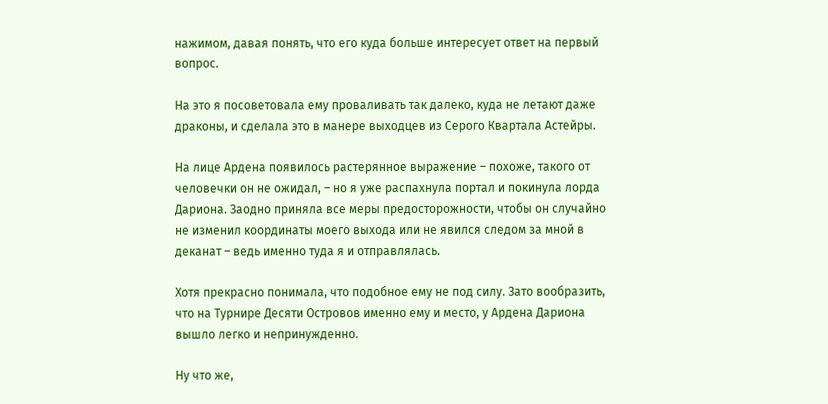нажимом, давая понять, что его куда больше интересует ответ на первый вопрос.

На это я посоветовала ему проваливать так далеко, куда не летают даже драконы, и сделала это в манере выходцев из Серого Квартала Астейры.

На лице Ардена появилось растерянное выражение – похоже, такого от человечки он не ожидал, – но я уже распахнула портал и покинула лорда Дариона. Заодно приняла все меры предосторожности, чтобы он случайно не изменил координаты моего выхода или не явился следом за мной в деканат – ведь именно туда я и отправлялась.

Хотя прекрасно понимала, что подобное ему не под силу. Зато вообразить, что на Турнире Десяти Островов именно ему и место, у Ардена Дариона вышло легко и непринужденно.

Ну что же,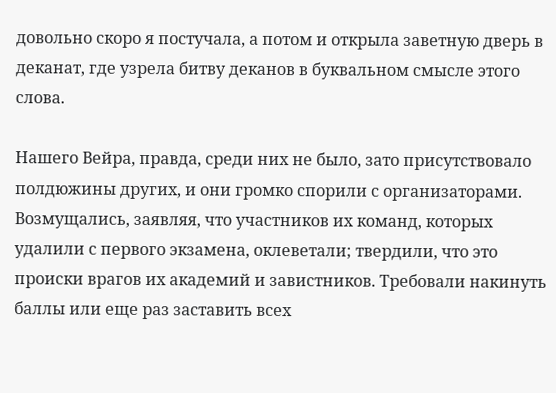довольно скоро я постучала, а потом и открыла заветную дверь в деканат, где узрела битву деканов в буквальном смысле этого слова.

Нашего Вейра, правда, среди них не было, зато присутствовало полдюжины других, и они громко спорили с организаторами. Возмущались, заявляя, что участников их команд, которых удалили с первого экзамена, оклеветали; твердили, что это происки врагов их академий и завистников. Требовали накинуть баллы или еще раз заставить всех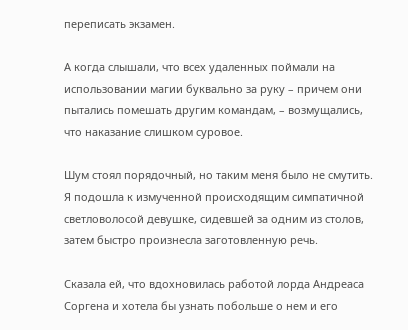переписать экзамен.

А когда слышали, что всех удаленных поймали на использовании магии буквально за руку – причем они пытались помешать другим командам, – возмущались, что наказание слишком суровое.

Шум стоял порядочный, но таким меня было не смутить. Я подошла к измученной происходящим симпатичной светловолосой девушке, сидевшей за одним из столов, затем быстро произнесла заготовленную речь.

Сказала ей, что вдохновилась работой лорда Андреаса Соргена и хотела бы узнать побольше о нем и его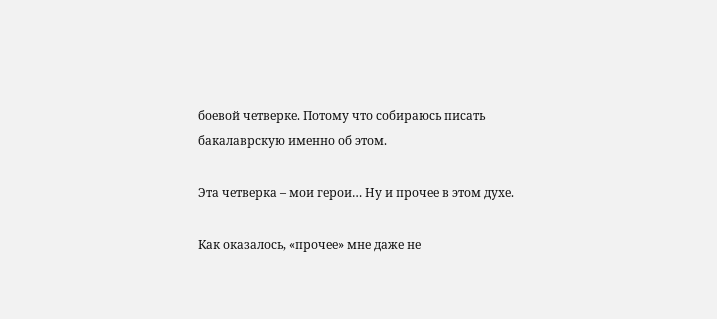боевой четверке. Потому что собираюсь писать бакалаврскую именно об этом.

Эта четверка – мои герои… Ну и прочее в этом духе.

Как оказалось, «прочее» мне даже не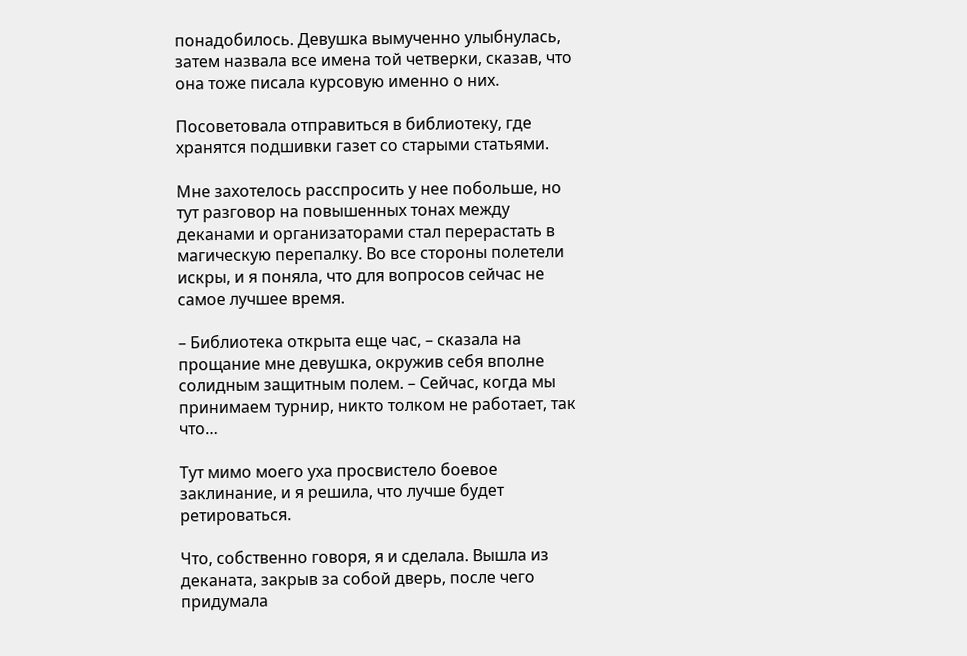понадобилось. Девушка вымученно улыбнулась, затем назвала все имена той четверки, сказав, что она тоже писала курсовую именно о них.

Посоветовала отправиться в библиотеку, где хранятся подшивки газет со старыми статьями.

Мне захотелось расспросить у нее побольше, но тут разговор на повышенных тонах между деканами и организаторами стал перерастать в магическую перепалку. Во все стороны полетели искры, и я поняла, что для вопросов сейчас не самое лучшее время.

– Библиотека открыта еще час, – сказала на прощание мне девушка, окружив себя вполне солидным защитным полем. – Сейчас, когда мы принимаем турнир, никто толком не работает, так что…

Тут мимо моего уха просвистело боевое заклинание, и я решила, что лучше будет ретироваться.

Что, собственно говоря, я и сделала. Вышла из деканата, закрыв за собой дверь, после чего придумала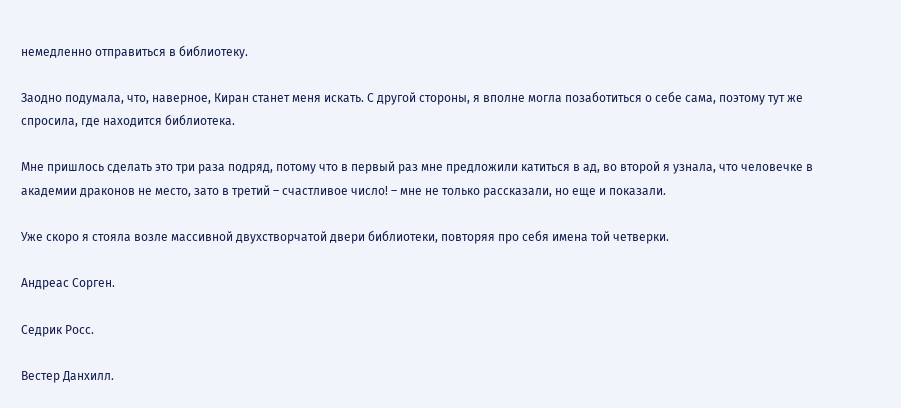немедленно отправиться в библиотеку.

Заодно подумала, что, наверное, Киран станет меня искать. С другой стороны, я вполне могла позаботиться о себе сама, поэтому тут же спросила, где находится библиотека.

Мне пришлось сделать это три раза подряд, потому что в первый раз мне предложили катиться в ад, во второй я узнала, что человечке в академии драконов не место, зато в третий – счастливое число! – мне не только рассказали, но еще и показали.

Уже скоро я стояла возле массивной двухстворчатой двери библиотеки, повторяя про себя имена той четверки.

Андреас Сорген.

Седрик Росс.

Вестер Данхилл.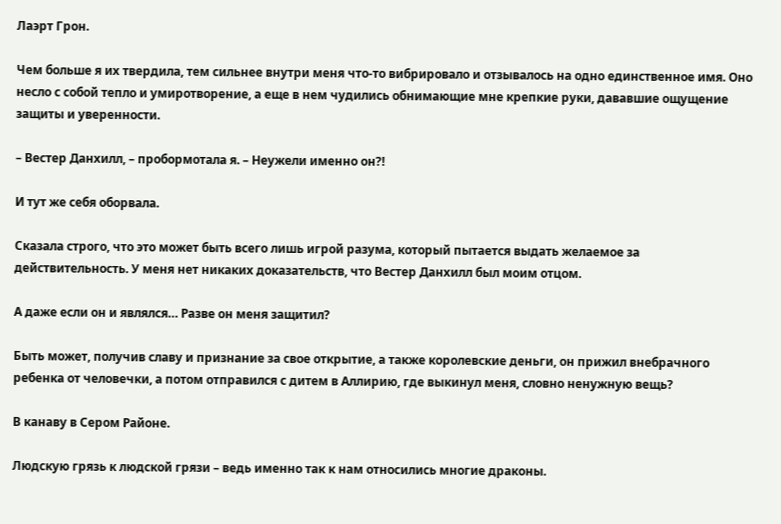Лаэрт Грон.

Чем больше я их твердила, тем сильнее внутри меня что-то вибрировало и отзывалось на одно единственное имя. Оно несло с собой тепло и умиротворение, а еще в нем чудились обнимающие мне крепкие руки, дававшие ощущение защиты и уверенности.

– Вестер Данхилл, – пробормотала я. – Неужели именно он?!

И тут же себя оборвала.

Сказала строго, что это может быть всего лишь игрой разума, который пытается выдать желаемое за действительность. У меня нет никаких доказательств, что Вестер Данхилл был моим отцом.

А даже если он и являлся… Разве он меня защитил?

Быть может, получив славу и признание за свое открытие, а также королевские деньги, он прижил внебрачного ребенка от человечки, а потом отправился с дитем в Аллирию, где выкинул меня, словно ненужную вещь?

В канаву в Сером Районе.

Людскую грязь к людской грязи – ведь именно так к нам относились многие драконы.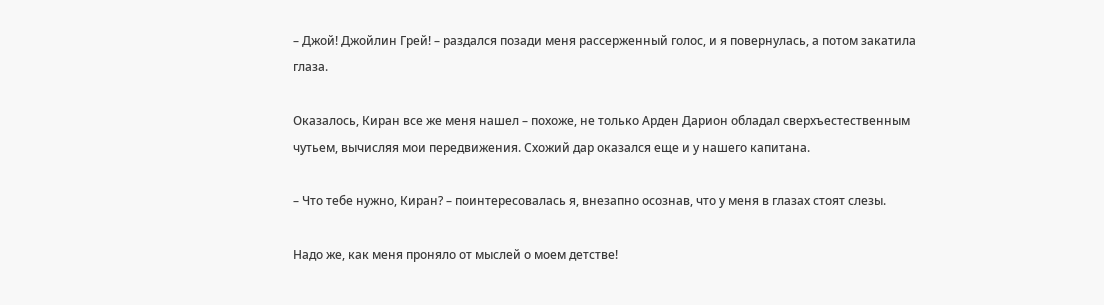– Джой! Джойлин Грей! – раздался позади меня рассерженный голос, и я повернулась, а потом закатила глаза.

Оказалось, Киран все же меня нашел – похоже, не только Арден Дарион обладал сверхъестественным чутьем, вычисляя мои передвижения. Схожий дар оказался еще и у нашего капитана.

– Что тебе нужно, Киран? – поинтересовалась я, внезапно осознав, что у меня в глазах стоят слезы.

Надо же, как меня проняло от мыслей о моем детстве!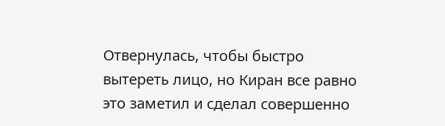Отвернулась, чтобы быстро вытереть лицо, но Киран все равно это заметил и сделал совершенно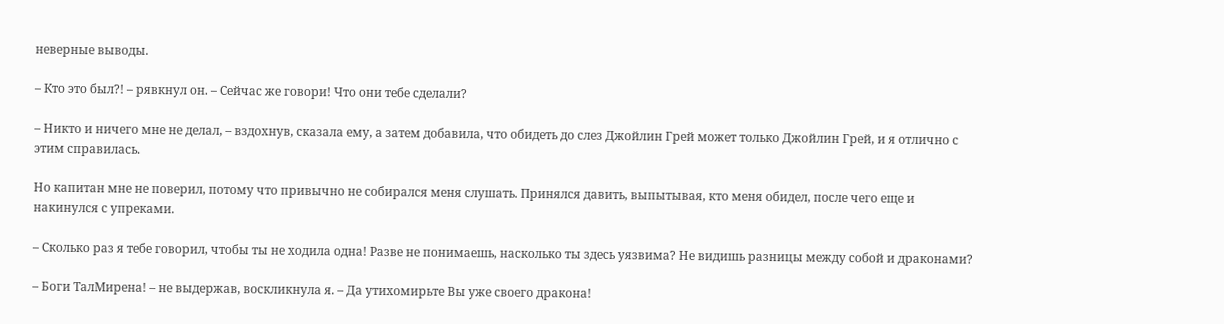неверные выводы.

– Кто это был?! – рявкнул он. – Сейчас же говори! Что они тебе сделали?

– Никто и ничего мне не делал, – вздохнув, сказала ему, а затем добавила, что обидеть до слез Джойлин Грей может только Джойлин Грей, и я отлично с этим справилась.

Но капитан мне не поверил, потому что привычно не собирался меня слушать. Принялся давить, выпытывая, кто меня обидел, после чего еще и накинулся с упреками.

– Сколько раз я тебе говорил, чтобы ты не ходила одна! Разве не понимаешь, насколько ты здесь уязвима? Не видишь разницы между собой и драконами?

– Боги ТалМирена! – не выдержав, воскликнула я. – Да утихомирьте Вы уже своего дракона!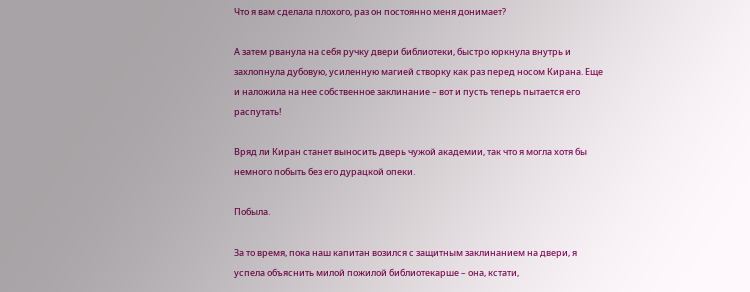Что я вам сделала плохого, раз он постоянно меня донимает?

А затем рванула на себя ручку двери библиотеки, быстро юркнула внутрь и захлопнула дубовую, усиленную магией створку как раз перед носом Кирана. Еще и наложила на нее собственное заклинание – вот и пусть теперь пытается его распутать!

Вряд ли Киран станет выносить дверь чужой академии, так что я могла хотя бы немного побыть без его дурацкой опеки.

Побыла.

За то время, пока наш капитан возился с защитным заклинанием на двери, я успела объяснить милой пожилой библиотекарше – она, кстати,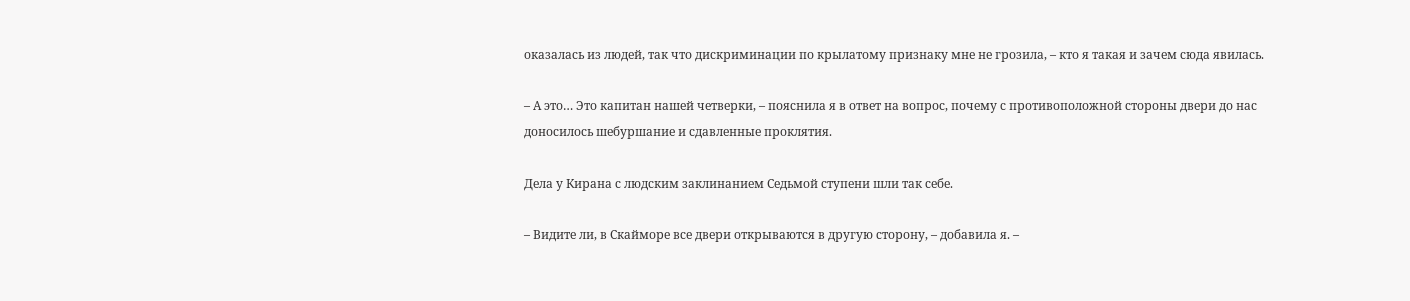оказалась из людей, так что дискриминации по крылатому признаку мне не грозила, – кто я такая и зачем сюда явилась.

– А это… Это капитан нашей четверки, – пояснила я в ответ на вопрос, почему с противоположной стороны двери до нас доносилось шебуршание и сдавленные проклятия.

Дела у Кирана с людским заклинанием Седьмой ступени шли так себе.

– Видите ли, в Скайморе все двери открываются в другую сторону, – добавила я. –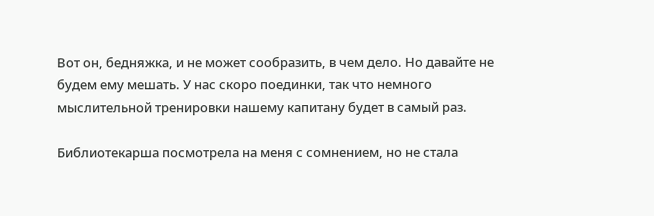Вот он, бедняжка, и не может сообразить, в чем дело. Но давайте не будем ему мешать. У нас скоро поединки, так что немного мыслительной тренировки нашему капитану будет в самый раз.

Библиотекарша посмотрела на меня с сомнением, но не стала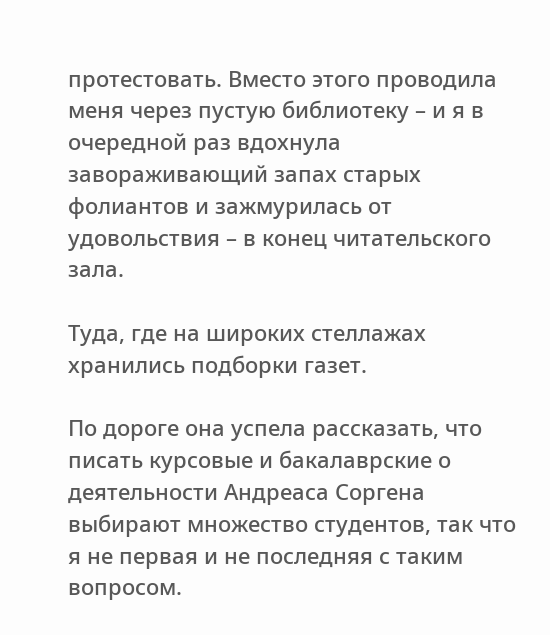протестовать. Вместо этого проводила меня через пустую библиотеку – и я в очередной раз вдохнула завораживающий запах старых фолиантов и зажмурилась от удовольствия – в конец читательского зала.

Туда, где на широких стеллажах хранились подборки газет.

По дороге она успела рассказать, что писать курсовые и бакалаврские о деятельности Андреаса Соргена выбирают множество студентов, так что я не первая и не последняя с таким вопросом.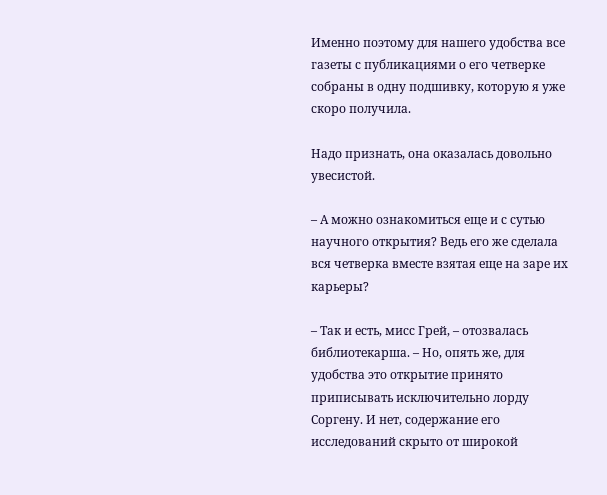Именно поэтому для нашего удобства все газеты с публикациями о его четверке собраны в одну подшивку, которую я уже скоро получила.

Надо признать, она оказалась довольно увесистой.

– А можно ознакомиться еще и с сутью научного открытия? Ведь его же сделала вся четверка вместе взятая еще на заре их карьеры?

– Так и есть, мисс Грей, – отозвалась библиотекарша. – Но, опять же, для удобства это открытие принято приписывать исключительно лорду Соргену. И нет, содержание его исследований скрыто от широкой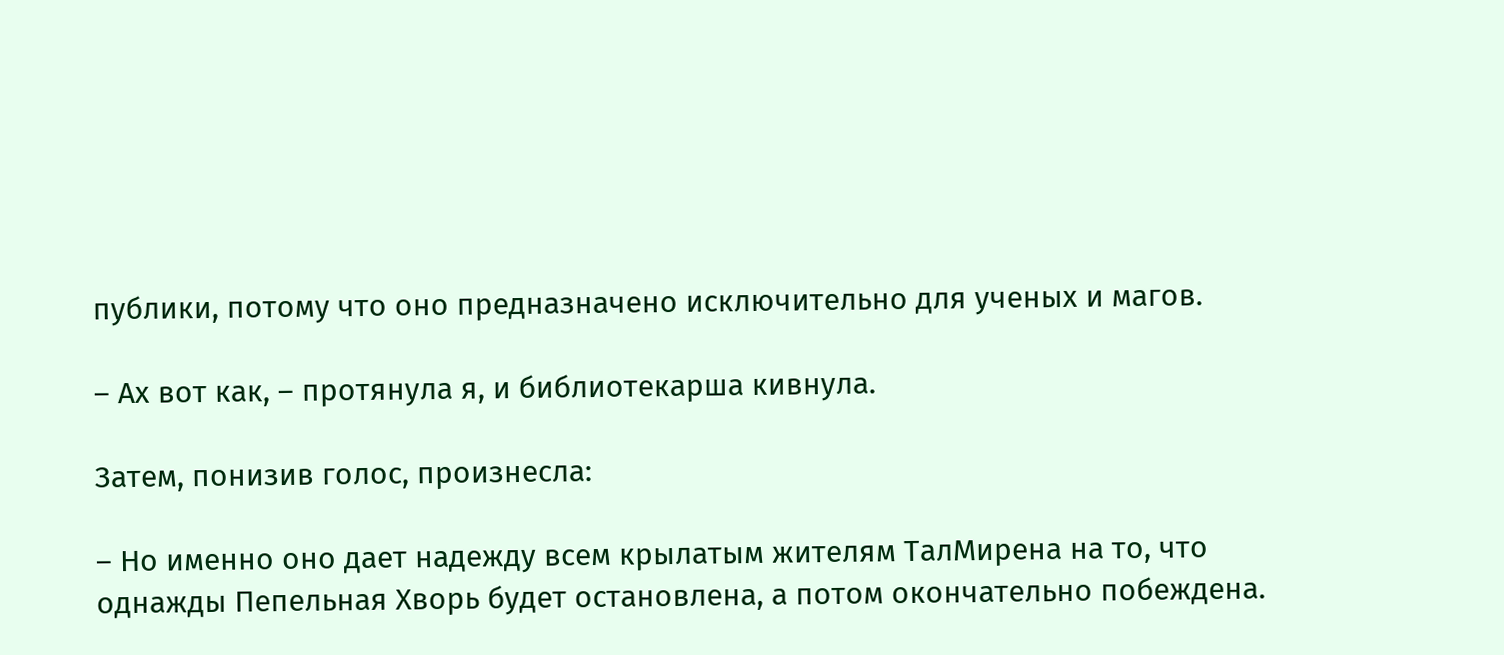публики, потому что оно предназначено исключительно для ученых и магов.

– Ах вот как, – протянула я, и библиотекарша кивнула.

Затем, понизив голос, произнесла:

– Но именно оно дает надежду всем крылатым жителям ТалМирена на то, что однажды Пепельная Хворь будет остановлена, а потом окончательно побеждена.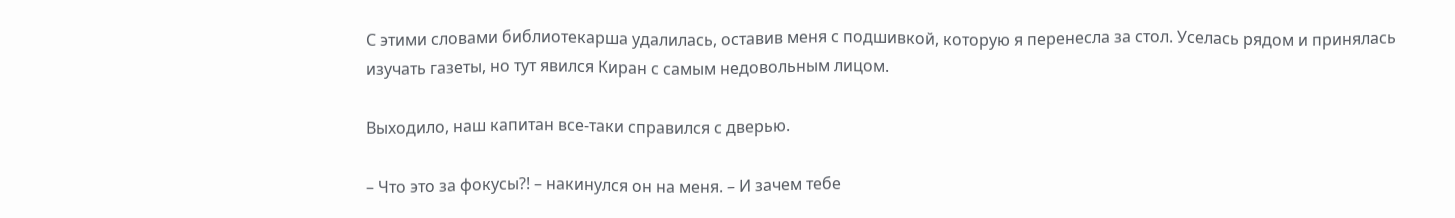С этими словами библиотекарша удалилась, оставив меня с подшивкой, которую я перенесла за стол. Уселась рядом и принялась изучать газеты, но тут явился Киран с самым недовольным лицом.

Выходило, наш капитан все-таки справился с дверью.

– Что это за фокусы?! – накинулся он на меня. – И зачем тебе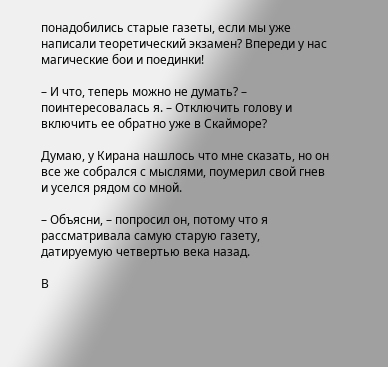понадобились старые газеты, если мы уже написали теоретический экзамен? Впереди у нас магические бои и поединки!

– И что, теперь можно не думать? – поинтересовалась я. – Отключить голову и включить ее обратно уже в Скайморе?

Думаю, у Кирана нашлось что мне сказать, но он все же собрался с мыслями, поумерил свой гнев и уселся рядом со мной.

– Объясни, – попросил он, потому что я рассматривала самую старую газету, датируемую четвертью века назад.

В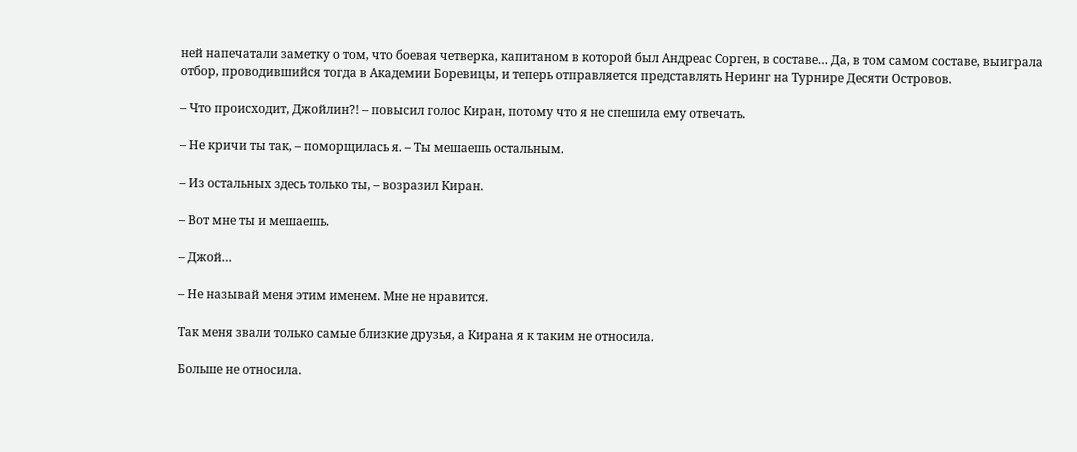ней напечатали заметку о том, что боевая четверка, капитаном в которой был Андреас Сорген, в составе… Да, в том самом составе, выиграла отбор, проводившийся тогда в Академии Боревицы, и теперь отправляется представлять Неринг на Турнире Десяти Островов.

– Что происходит, Джойлин?! – повысил голос Киран, потому что я не спешила ему отвечать.

– Не кричи ты так, – поморщилась я. – Ты мешаешь остальным.

– Из остальных здесь только ты, – возразил Киран.

– Вот мне ты и мешаешь.

– Джой…

– Не называй меня этим именем. Мне не нравится.

Так меня звали только самые близкие друзья, а Кирана я к таким не относила.

Больше не относила.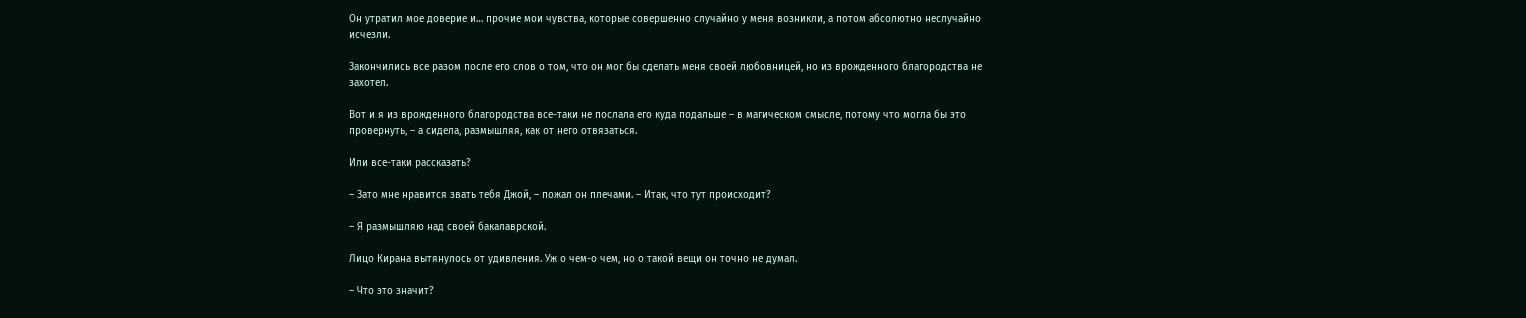Он утратил мое доверие и… прочие мои чувства, которые совершенно случайно у меня возникли, а потом абсолютно неслучайно исчезли.

Закончились все разом после его слов о том, что он мог бы сделать меня своей любовницей, но из врожденного благородства не захотел.

Вот и я из врожденного благородства все-таки не послала его куда подальше – в магическом смысле, потому что могла бы это провернуть, – а сидела, размышляя, как от него отвязаться.

Или все-таки рассказать?

– Зато мне нравится звать тебя Джой, – пожал он плечами. – Итак, что тут происходит?

– Я размышляю над своей бакалаврской.

Лицо Кирана вытянулось от удивления. Уж о чем-о чем, но о такой вещи он точно не думал.

– Что это значит?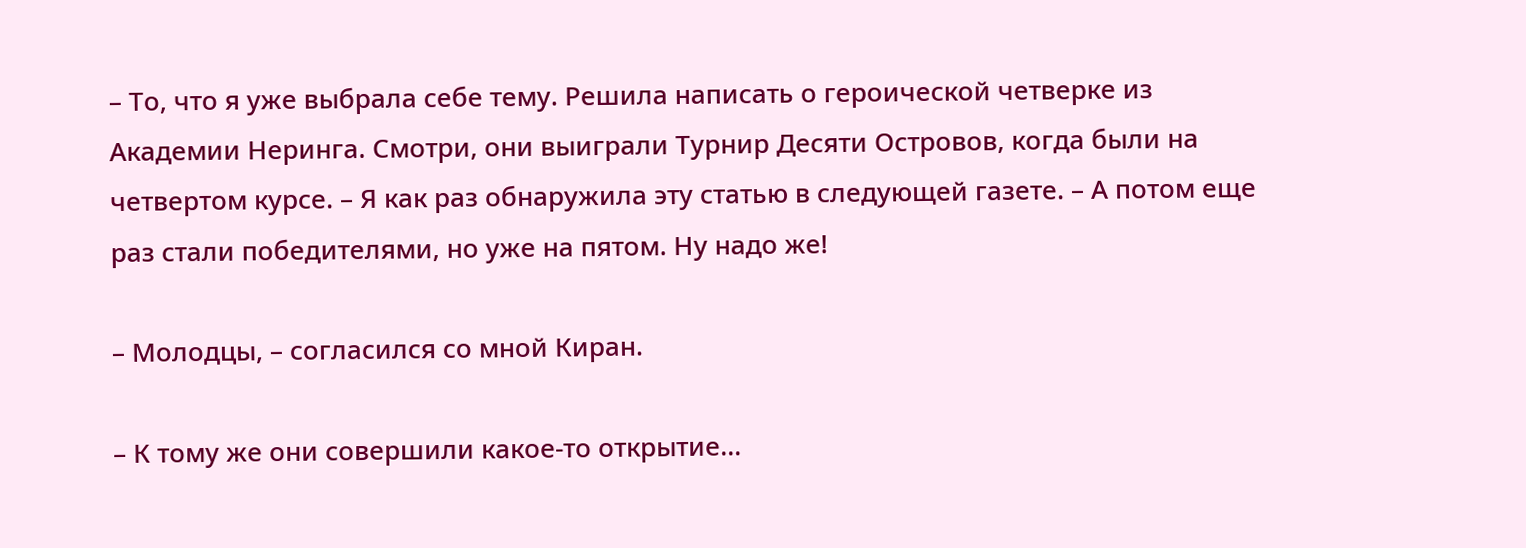– То, что я уже выбрала себе тему. Решила написать о героической четверке из Академии Неринга. Смотри, они выиграли Турнир Десяти Островов, когда были на четвертом курсе. – Я как раз обнаружила эту статью в следующей газете. – А потом еще раз стали победителями, но уже на пятом. Ну надо же!

– Молодцы, – согласился со мной Киран.

– К тому же они совершили какое-то открытие…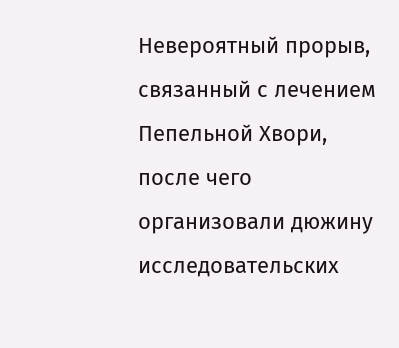Невероятный прорыв, связанный с лечением Пепельной Хвори, после чего организовали дюжину исследовательских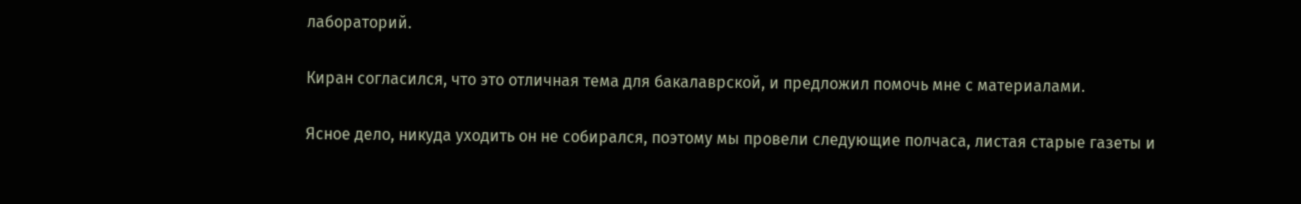лабораторий.

Киран согласился, что это отличная тема для бакалаврской, и предложил помочь мне с материалами.

Ясное дело, никуда уходить он не собирался, поэтому мы провели следующие полчаса, листая старые газеты и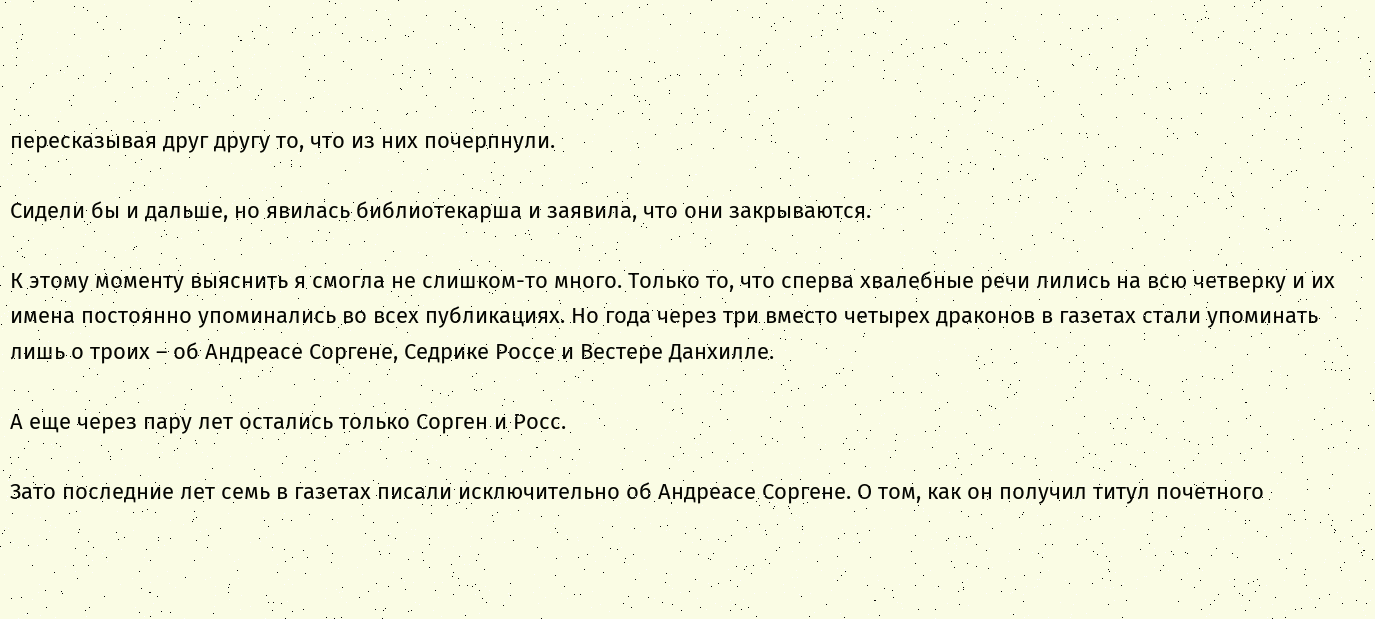пересказывая друг другу то, что из них почерпнули.

Сидели бы и дальше, но явилась библиотекарша и заявила, что они закрываются.

К этому моменту выяснить я смогла не слишком-то много. Только то, что сперва хвалебные речи лились на всю четверку и их имена постоянно упоминались во всех публикациях. Но года через три вместо четырех драконов в газетах стали упоминать лишь о троих – об Андреасе Соргене, Седрике Россе и Вестере Данхилле.

А еще через пару лет остались только Сорген и Росс.

Зато последние лет семь в газетах писали исключительно об Андреасе Соргене. О том, как он получил титул почетного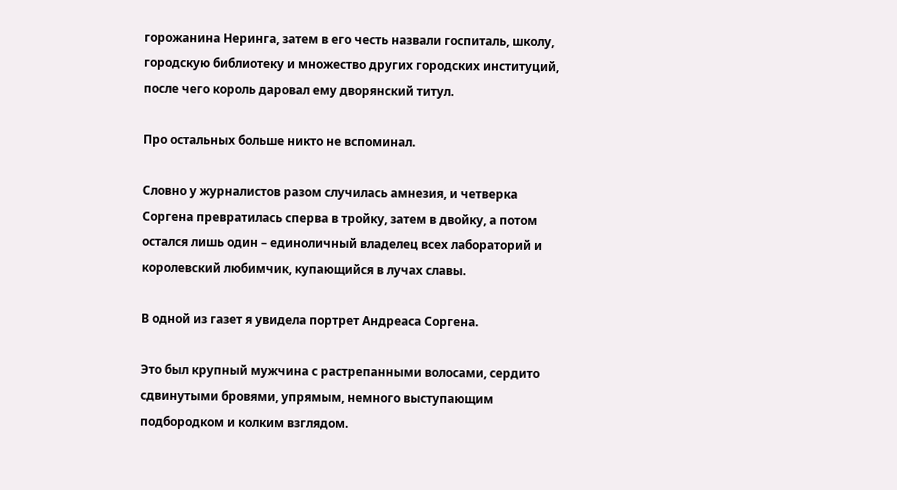горожанина Неринга, затем в его честь назвали госпиталь, школу, городскую библиотеку и множество других городских институций, после чего король даровал ему дворянский титул.

Про остальных больше никто не вспоминал.

Словно у журналистов разом случилась амнезия, и четверка Соргена превратилась сперва в тройку, затем в двойку, а потом остался лишь один – единоличный владелец всех лабораторий и королевский любимчик, купающийся в лучах славы.

В одной из газет я увидела портрет Андреаса Соргена.

Это был крупный мужчина с растрепанными волосами, сердито сдвинутыми бровями, упрямым, немного выступающим подбородком и колким взглядом.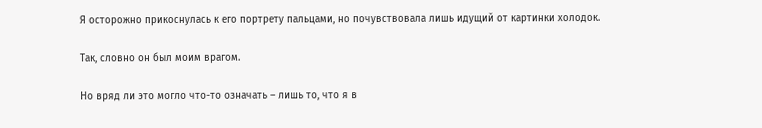Я осторожно прикоснулась к его портрету пальцами, но почувствовала лишь идущий от картинки холодок.

Так, словно он был моим врагом.

Но вряд ли это могло что-то означать – лишь то, что я в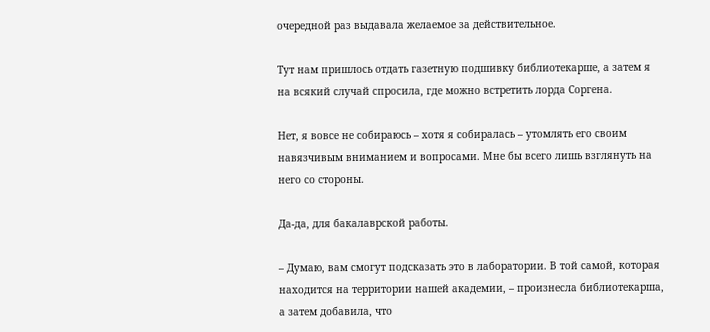очередной раз выдавала желаемое за действительное.

Тут нам пришлось отдать газетную подшивку библиотекарше, а затем я на всякий случай спросила, где можно встретить лорда Соргена.

Нет, я вовсе не собираюсь – хотя я собиралась – утомлять его своим навязчивым вниманием и вопросами. Мне бы всего лишь взглянуть на него со стороны.

Да-да, для бакалаврской работы.

– Думаю, вам смогут подсказать это в лаборатории. В той самой, которая находится на территории нашей академии, – произнесла библиотекарша, а затем добавила, что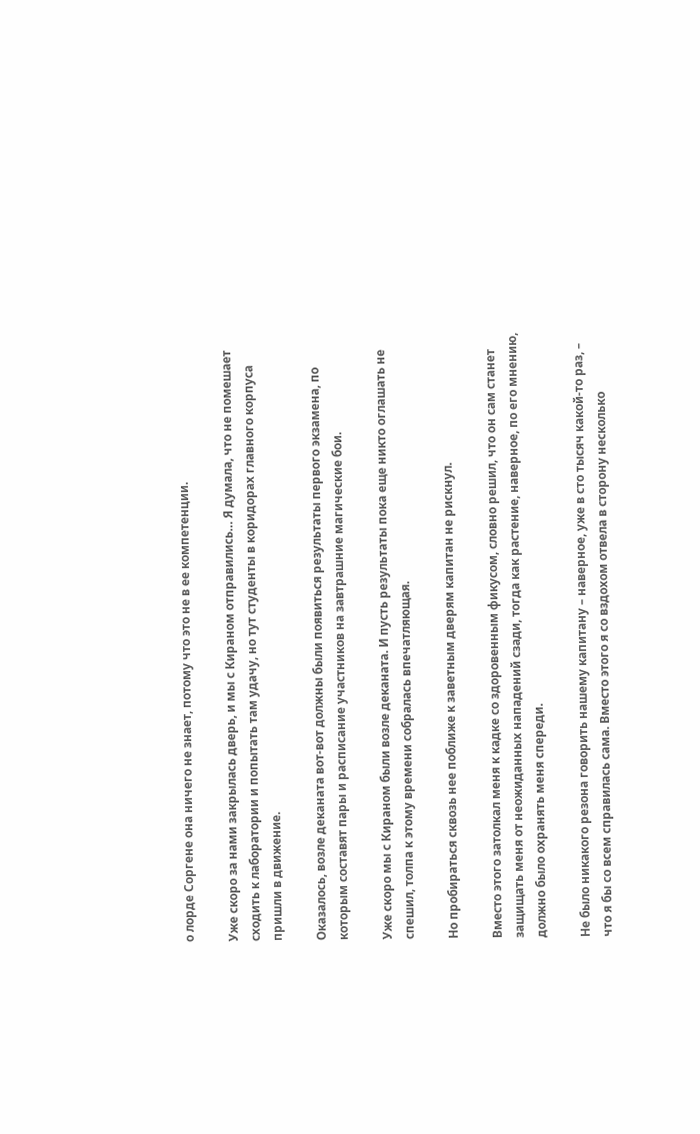о лорде Соргене она ничего не знает, потому что это не в ее компетенции.

Уже скоро за нами закрылась дверь, и мы с Кираном отправились… Я думала, что не помешает сходить к лаборатории и попытать там удачу, но тут студенты в коридорах главного корпуса пришли в движение.

Оказалось, возле деканата вот-вот должны были появиться результаты первого экзамена, по которым составят пары и расписание участников на завтрашние магические бои.

Уже скоро мы с Кираном были возле деканата. И пусть результаты пока еще никто оглашать не спешил, толпа к этому времени собралась впечатляющая.

Но пробираться сквозь нее поближе к заветным дверям капитан не рискнул.

Вместо этого затолкал меня к кадке со здоровенным фикусом, словно решил, что он сам станет защищать меня от неожиданных нападений сзади, тогда как растение, наверное, по его мнению, должно было охранять меня спереди.

Не было никакого резона говорить нашему капитану – наверное, уже в сто тысяч какой-то раз, – что я бы со всем справилась сама. Вместо этого я со вздохом отвела в сторону несколько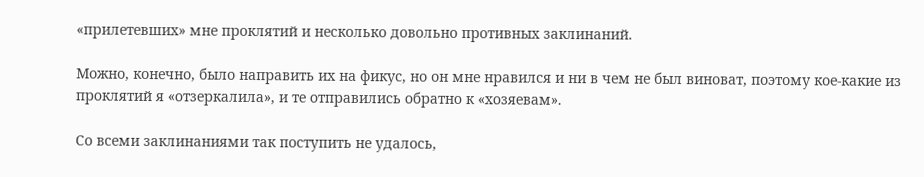«прилетевших» мне проклятий и несколько довольно противных заклинаний.

Можно, конечно, было направить их на фикус, но он мне нравился и ни в чем не был виноват, поэтому кое-какие из проклятий я «отзеркалила», и те отправились обратно к «хозяевам».

Со всеми заклинаниями так поступить не удалось,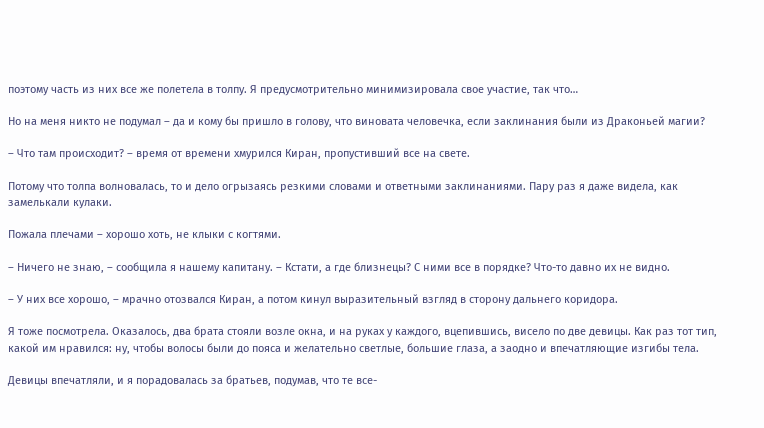поэтому часть из них все же полетела в толпу. Я предусмотрительно минимизировала свое участие, так что…

Но на меня никто не подумал – да и кому бы пришло в голову, что виновата человечка, если заклинания были из Драконьей магии?

– Что там происходит? – время от времени хмурился Киран, пропустивший все на свете.

Потому что толпа волновалась, то и дело огрызаясь резкими словами и ответными заклинаниями. Пару раз я даже видела, как замелькали кулаки.

Пожала плечами – хорошо хоть, не клыки с когтями.

– Ничего не знаю, – сообщила я нашему капитану. – Кстати, а где близнецы? С ними все в порядке? Что-то давно их не видно.

– У них все хорошо, – мрачно отозвался Киран, а потом кинул выразительный взгляд в сторону дальнего коридора.

Я тоже посмотрела. Оказалось, два брата стояли возле окна, и на руках у каждого, вцепившись, висело по две девицы. Как раз тот тип, какой им нравился: ну, чтобы волосы были до пояса и желательно светлые, большие глаза, а заодно и впечатляющие изгибы тела.

Девицы впечатляли, и я порадовалась за братьев, подумав, что те все-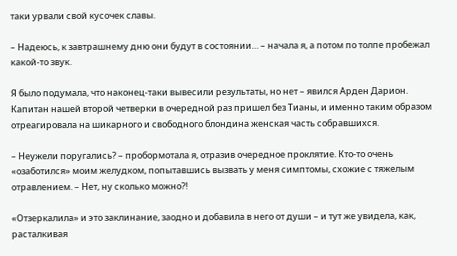таки урвали свой кусочек славы.

– Надеюсь, к завтрашнему дню они будут в состоянии… – начала я, а потом по толпе пробежал какой-то звук.

Я было подумала, что наконец-таки вывесили результаты, но нет – явился Арден Дарион. Капитан нашей второй четверки в очередной раз пришел без Тианы, и именно таким образом отреагировала на шикарного и свободного блондина женская часть собравшихся.

– Неужели поругались? – пробормотала я, отразив очередное проклятие. Кто-то очень «озаботился» моим желудком, попытавшись вызвать у меня симптомы, схожие с тяжелым отравлением. – Нет, ну сколько можно?!

«Отзеркалила» и это заклинание, заодно и добавила в него от души – и тут же увидела, как, расталкивая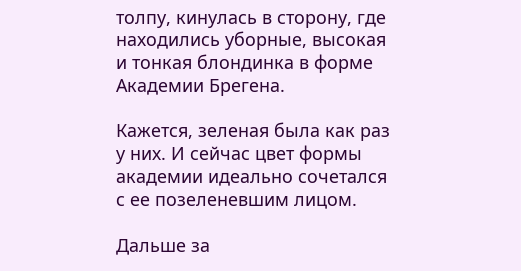толпу, кинулась в сторону, где находились уборные, высокая и тонкая блондинка в форме Академии Брегена.

Кажется, зеленая была как раз у них. И сейчас цвет формы академии идеально сочетался с ее позеленевшим лицом.

Дальше за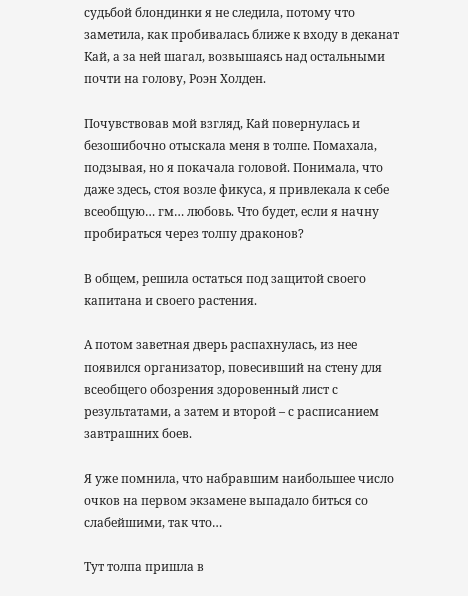судьбой блондинки я не следила, потому что заметила, как пробивалась ближе к входу в деканат Кай, а за ней шагал, возвышаясь над остальными почти на голову, Роэн Холден.

Почувствовав мой взгляд, Кай повернулась и безошибочно отыскала меня в толпе. Помахала, подзывая, но я покачала головой. Понимала, что даже здесь, стоя возле фикуса, я привлекала к себе всеобщую… гм… любовь. Что будет, если я начну пробираться через толпу драконов?

В общем, решила остаться под защитой своего капитана и своего растения.

А потом заветная дверь распахнулась, из нее появился организатор, повесивший на стену для всеобщего обозрения здоровенный лист с результатами, а затем и второй – с расписанием завтрашних боев.

Я уже помнила, что набравшим наибольшее число очков на первом экзамене выпадало биться со слабейшими, так что…

Тут толпа пришла в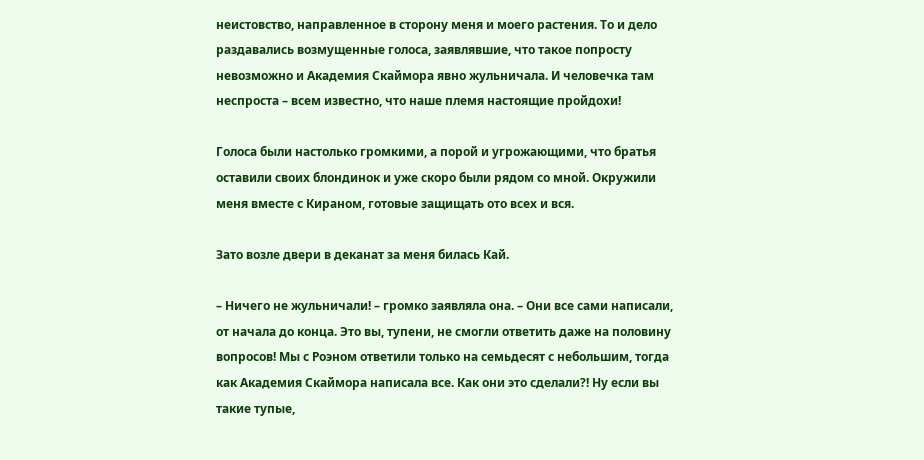неистовство, направленное в сторону меня и моего растения. То и дело раздавались возмущенные голоса, заявлявшие, что такое попросту невозможно и Академия Скаймора явно жульничала. И человечка там неспроста – всем известно, что наше племя настоящие пройдохи!

Голоса были настолько громкими, а порой и угрожающими, что братья оставили своих блондинок и уже скоро были рядом со мной. Окружили меня вместе с Кираном, готовые защищать ото всех и вся.

Зато возле двери в деканат за меня билась Кай.

– Ничего не жульничали! – громко заявляла она. – Они все сами написали, от начала до конца. Это вы, тупени, не смогли ответить даже на половину вопросов! Мы с Роэном ответили только на семьдесят с небольшим, тогда как Академия Скаймора написала все. Как они это сделали?! Ну если вы такие тупые,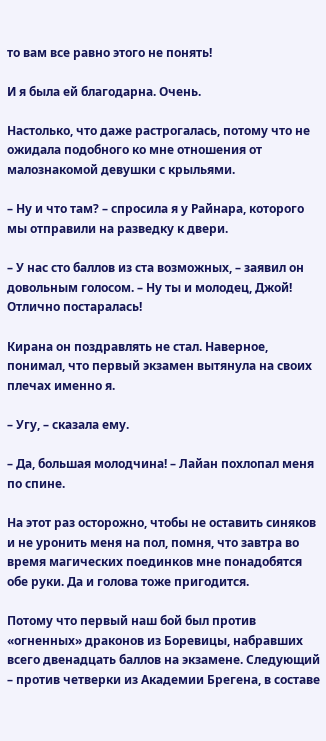то вам все равно этого не понять!

И я была ей благодарна. Очень.

Настолько, что даже растрогалась, потому что не ожидала подобного ко мне отношения от малознакомой девушки с крыльями.

– Ну и что там? – спросила я у Райнара, которого мы отправили на разведку к двери.

– У нас сто баллов из ста возможных, – заявил он довольным голосом. – Ну ты и молодец, Джой! Отлично постаралась!

Кирана он поздравлять не стал. Наверное, понимал, что первый экзамен вытянула на своих плечах именно я.

– Угу, – сказала ему.

– Да, большая молодчина! – Лайан похлопал меня по спине.

На этот раз осторожно, чтобы не оставить синяков и не уронить меня на пол, помня, что завтра во время магических поединков мне понадобятся обе руки. Да и голова тоже пригодится.

Потому что первый наш бой был против «огненных» драконов из Боревицы, набравших всего двенадцать баллов на экзамене. Следующий – против четверки из Академии Брегена, в составе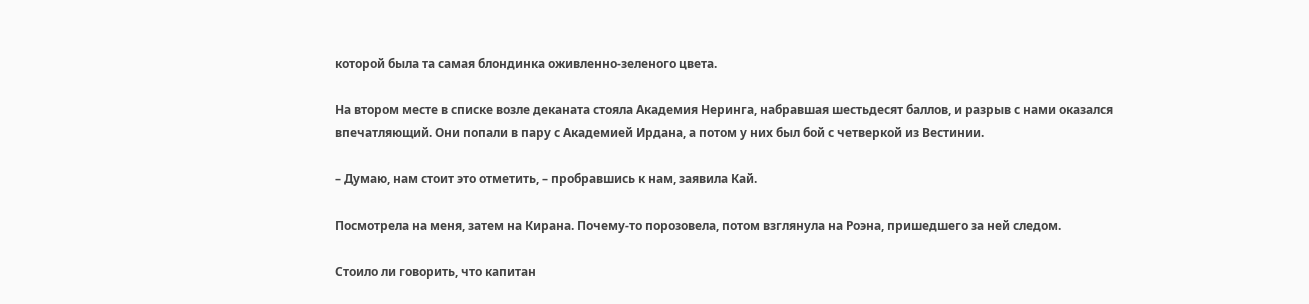которой была та самая блондинка оживленно-зеленого цвета.

На втором месте в списке возле деканата стояла Академия Неринга, набравшая шестьдесят баллов, и разрыв с нами оказался впечатляющий. Они попали в пару с Академией Ирдана, а потом у них был бой с четверкой из Вестинии.

– Думаю, нам стоит это отметить, – пробравшись к нам, заявила Кай.

Посмотрела на меня, затем на Кирана. Почему-то порозовела, потом взглянула на Роэна, пришедшего за ней следом.

Стоило ли говорить, что капитан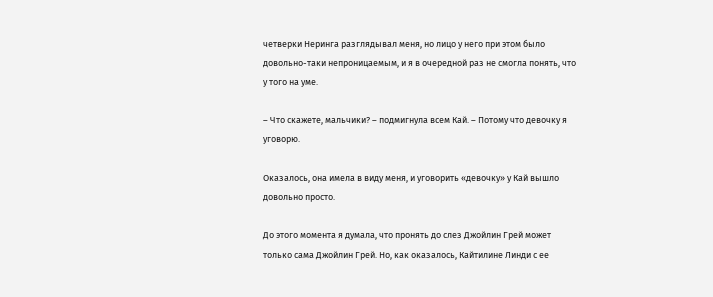четверки Неринга разглядывал меня, но лицо у него при этом было довольно-таки непроницаемым, и я в очередной раз не смогла понять, что у того на уме.

– Что скажете, мальчики? – подмигнула всем Кай. – Потому что девочку я уговорю.

Оказалось, она имела в виду меня, и уговорить «девочку» у Кай вышло довольно просто.

До этого момента я думала, что пронять до слез Джойлин Грей может только сама Джойлин Грей. Но, как оказалось, Кайтилине Линди с ее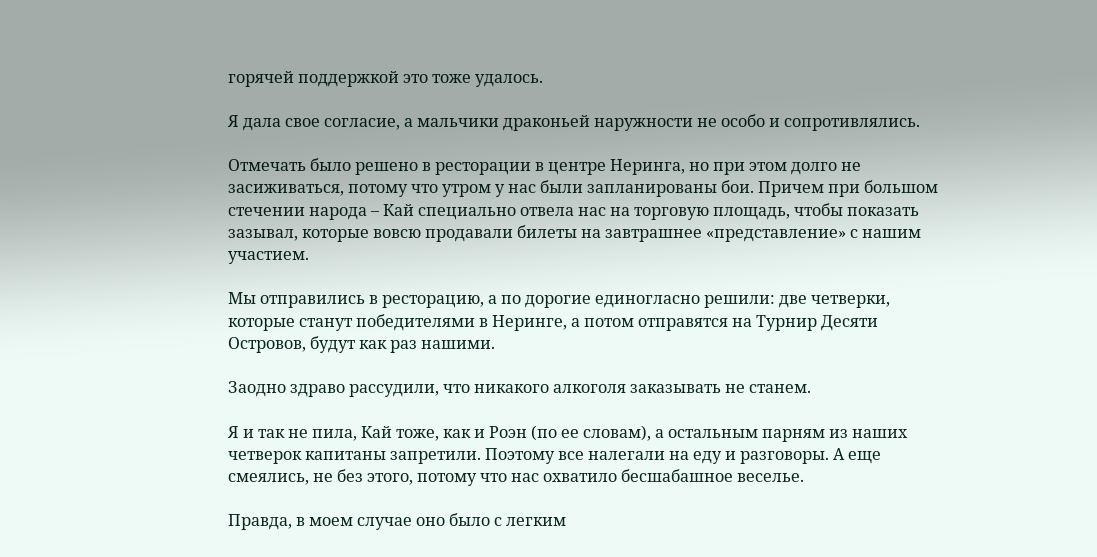горячей поддержкой это тоже удалось.

Я дала свое согласие, а мальчики драконьей наружности не особо и сопротивлялись.

Отмечать было решено в ресторации в центре Неринга, но при этом долго не засиживаться, потому что утром у нас были запланированы бои. Причем при большом стечении народа – Кай специально отвела нас на торговую площадь, чтобы показать зазывал, которые вовсю продавали билеты на завтрашнее «представление» с нашим участием.

Мы отправились в ресторацию, а по дорогие единогласно решили: две четверки, которые станут победителями в Неринге, а потом отправятся на Турнир Десяти Островов, будут как раз нашими.

Заодно здраво рассудили, что никакого алкоголя заказывать не станем.

Я и так не пила, Кай тоже, как и Роэн (по ее словам), а остальным парням из наших четверок капитаны запретили. Поэтому все налегали на еду и разговоры. А еще смеялись, не без этого, потому что нас охватило бесшабашное веселье.

Правда, в моем случае оно было с легким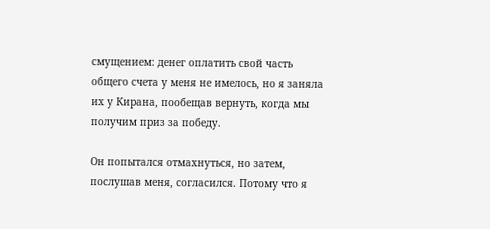смущением: денег оплатить свой часть общего счета у меня не имелось, но я заняла их у Кирана, пообещав вернуть, когда мы получим приз за победу.

Он попытался отмахнуться, но затем, послушав меня, согласился. Потому что я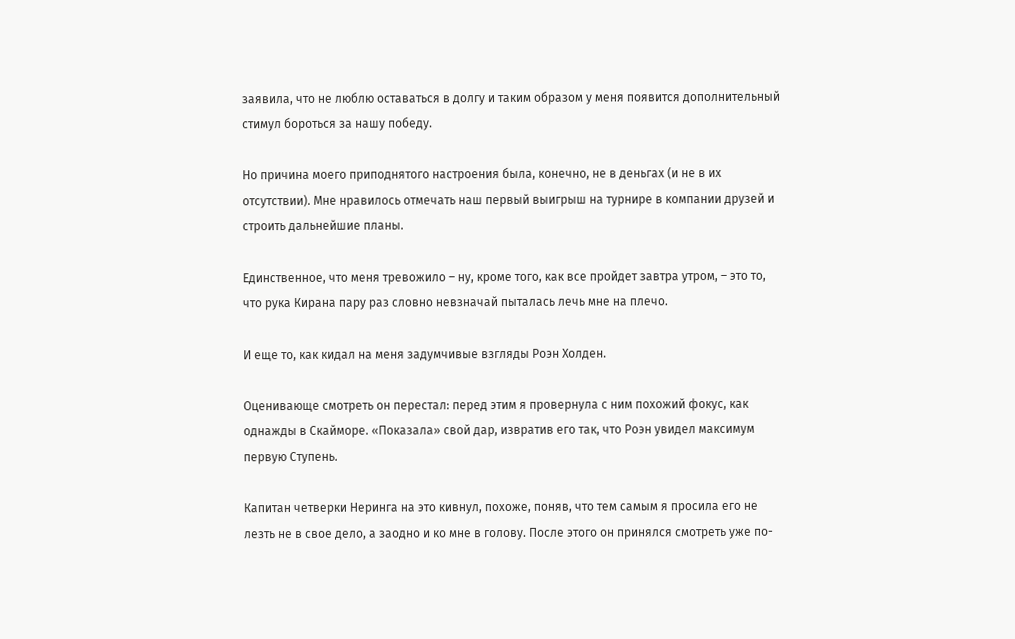заявила, что не люблю оставаться в долгу и таким образом у меня появится дополнительный стимул бороться за нашу победу.

Но причина моего приподнятого настроения была, конечно, не в деньгах (и не в их отсутствии). Мне нравилось отмечать наш первый выигрыш на турнире в компании друзей и строить дальнейшие планы.

Единственное, что меня тревожило – ну, кроме того, как все пройдет завтра утром, – это то, что рука Кирана пару раз словно невзначай пыталась лечь мне на плечо.

И еще то, как кидал на меня задумчивые взгляды Роэн Холден.

Оценивающе смотреть он перестал: перед этим я провернула с ним похожий фокус, как однажды в Скайморе. «Показала» свой дар, извратив его так, что Роэн увидел максимум первую Ступень.

Капитан четверки Неринга на это кивнул, похоже, поняв, что тем самым я просила его не лезть не в свое дело, а заодно и ко мне в голову. После этого он принялся смотреть уже по-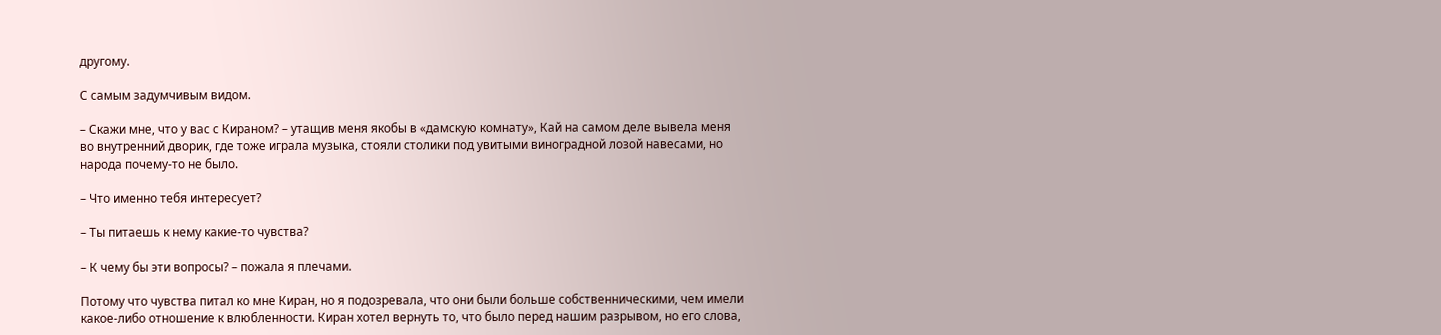другому.

С самым задумчивым видом.

– Скажи мне, что у вас с Кираном? – утащив меня якобы в «дамскую комнату», Кай на самом деле вывела меня во внутренний дворик, где тоже играла музыка, стояли столики под увитыми виноградной лозой навесами, но народа почему-то не было.

– Что именно тебя интересует?

– Ты питаешь к нему какие-то чувства?

– К чему бы эти вопросы? – пожала я плечами.

Потому что чувства питал ко мне Киран, но я подозревала, что они были больше собственническими, чем имели какое-либо отношение к влюбленности. Киран хотел вернуть то, что было перед нашим разрывом, но его слова,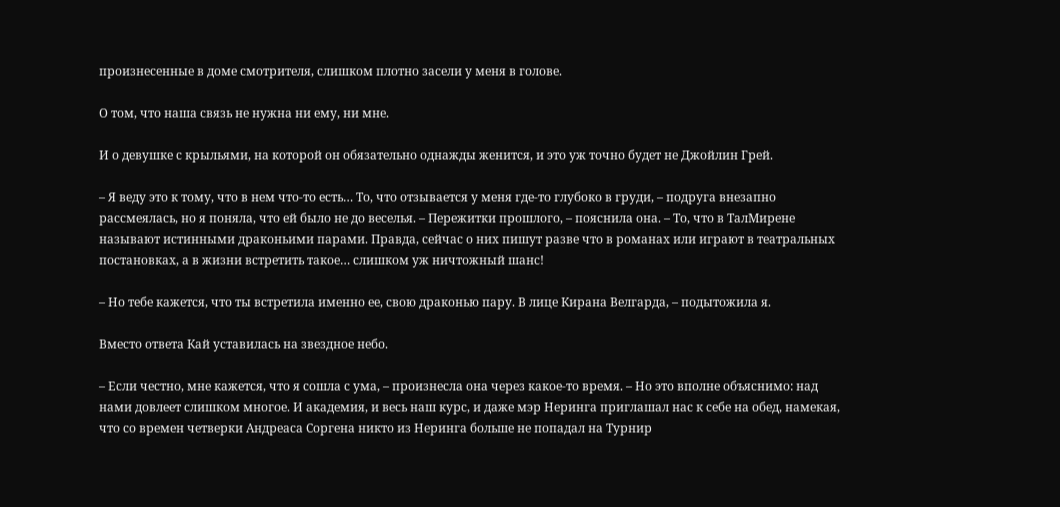произнесенные в доме смотрителя, слишком плотно засели у меня в голове.

О том, что наша связь не нужна ни ему, ни мне.

И о девушке с крыльями, на которой он обязательно однажды женится, и это уж точно будет не Джойлин Грей.

– Я веду это к тому, что в нем что-то есть… То, что отзывается у меня где-то глубоко в груди, – подруга внезапно рассмеялась, но я поняла, что ей было не до веселья. – Пережитки прошлого, – пояснила она. – То, что в ТалМирене называют истинными драконьими парами. Правда, сейчас о них пишут разве что в романах или играют в театральных постановках, а в жизни встретить такое… слишком уж ничтожный шанс!

– Но тебе кажется, что ты встретила именно ее, свою драконью пару. В лице Кирана Велгарда, – подытожила я.

Вместо ответа Кай уставилась на звездное небо.

– Если честно, мне кажется, что я сошла с ума, – произнесла она через какое-то время. – Но это вполне объяснимо: над нами довлеет слишком многое. И академия, и весь наш курс, и даже мэр Неринга приглашал нас к себе на обед, намекая, что со времен четверки Андреаса Соргена никто из Неринга больше не попадал на Турнир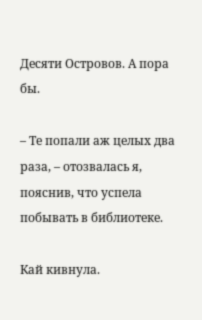Десяти Островов. А пора бы.

– Те попали аж целых два раза, – отозвалась я, пояснив, что успела побывать в библиотеке.

Кай кивнула.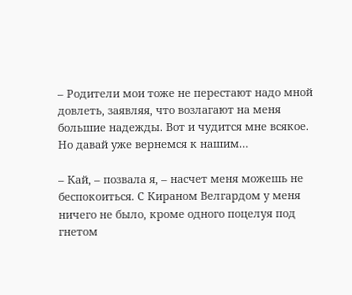– Родители мои тоже не перестают надо мной довлеть, заявляя, что возлагают на меня большие надежды. Вот и чудится мне всякое. Но давай уже вернемся к нашим…

– Кай, – позвала я, – насчет меня можешь не беспокоиться. С Кираном Велгардом у меня ничего не было, кроме одного поцелуя под гнетом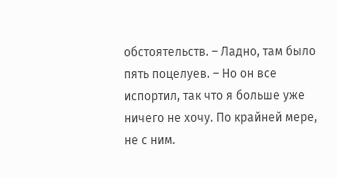обстоятельств. – Ладно, там было пять поцелуев. – Но он все испортил, так что я больше уже ничего не хочу. По крайней мере, не с ним.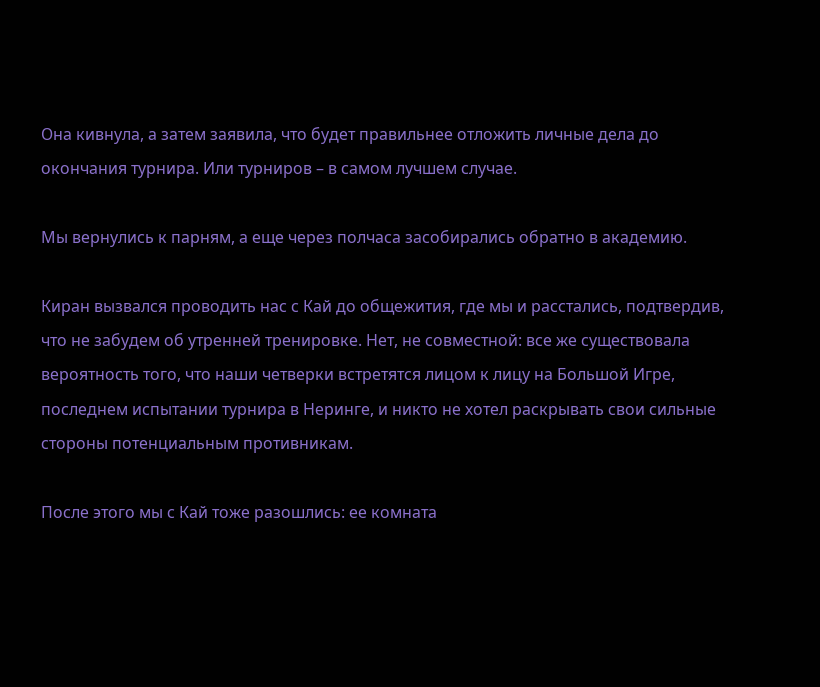Она кивнула, а затем заявила, что будет правильнее отложить личные дела до окончания турнира. Или турниров – в самом лучшем случае.

Мы вернулись к парням, а еще через полчаса засобирались обратно в академию.

Киран вызвался проводить нас с Кай до общежития, где мы и расстались, подтвердив, что не забудем об утренней тренировке. Нет, не совместной: все же существовала вероятность того, что наши четверки встретятся лицом к лицу на Большой Игре, последнем испытании турнира в Неринге, и никто не хотел раскрывать свои сильные стороны потенциальным противникам.

После этого мы с Кай тоже разошлись: ее комната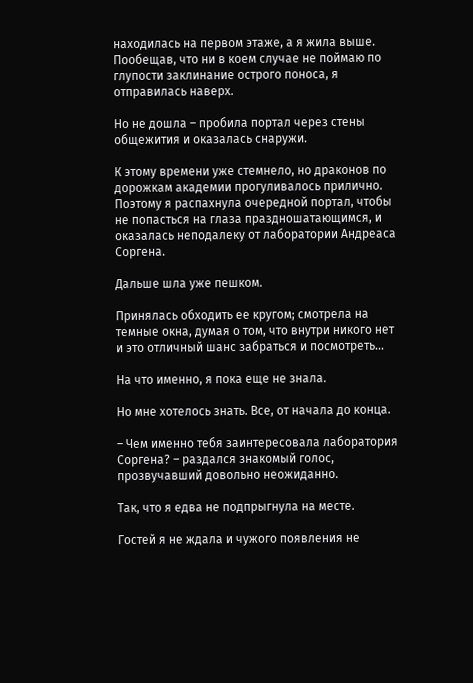находилась на первом этаже, а я жила выше. Пообещав, что ни в коем случае не поймаю по глупости заклинание острого поноса, я отправилась наверх.

Но не дошла – пробила портал через стены общежития и оказалась снаружи.

К этому времени уже стемнело, но драконов по дорожкам академии прогуливалось прилично. Поэтому я распахнула очередной портал, чтобы не попасться на глаза праздношатающимся, и оказалась неподалеку от лаборатории Андреаса Соргена.

Дальше шла уже пешком.

Принялась обходить ее кругом; смотрела на темные окна, думая о том, что внутри никого нет и это отличный шанс забраться и посмотреть…

На что именно, я пока еще не знала.

Но мне хотелось знать. Все, от начала до конца.

– Чем именно тебя заинтересовала лаборатория Соргена? – раздался знакомый голос, прозвучавший довольно неожиданно.

Так, что я едва не подпрыгнула на месте.

Гостей я не ждала и чужого появления не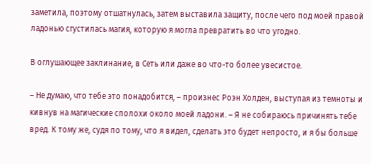заметила, поэтому отшатнулась, затем выставила защиту, после чего под моей правой ладонью сгустилась магия, которую я могла превратить во что угодно.

В оглушающее заклинание, в Сеть или даже во что-то более увесистое.

– Не думаю, что тебе это понадобится, – произнес Роэн Холден, выступая из темноты и кивнув на магические сполохи около моей ладони. – Я не собираюсь причинять тебе вред. К тому же, судя по тому, что я видел, сделать это будет непросто, и я бы больше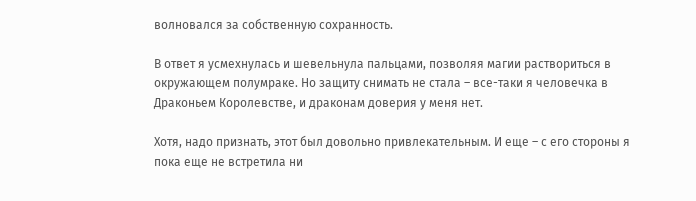волновался за собственную сохранность.

В ответ я усмехнулась и шевельнула пальцами, позволяя магии раствориться в окружающем полумраке. Но защиту снимать не стала – все-таки я человечка в Драконьем Королевстве, и драконам доверия у меня нет.

Хотя, надо признать, этот был довольно привлекательным. И еще – с его стороны я пока еще не встретила ни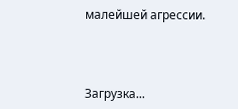малейшей агрессии.



Загрузка...